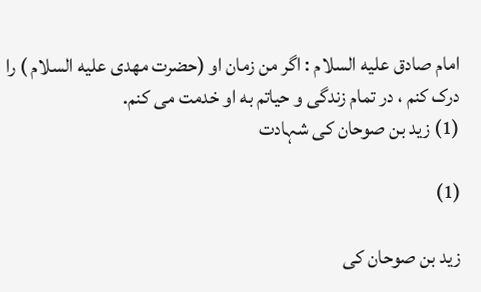امام صادق علیه السلام : اگر من زمان او (حضرت مهدی علیه السلام ) را درک کنم ، در تمام زندگی و حیاتم به او خدمت می کنم.
(1) زید بن صوحان کی شہادت

(1)

زید بن صوحان کی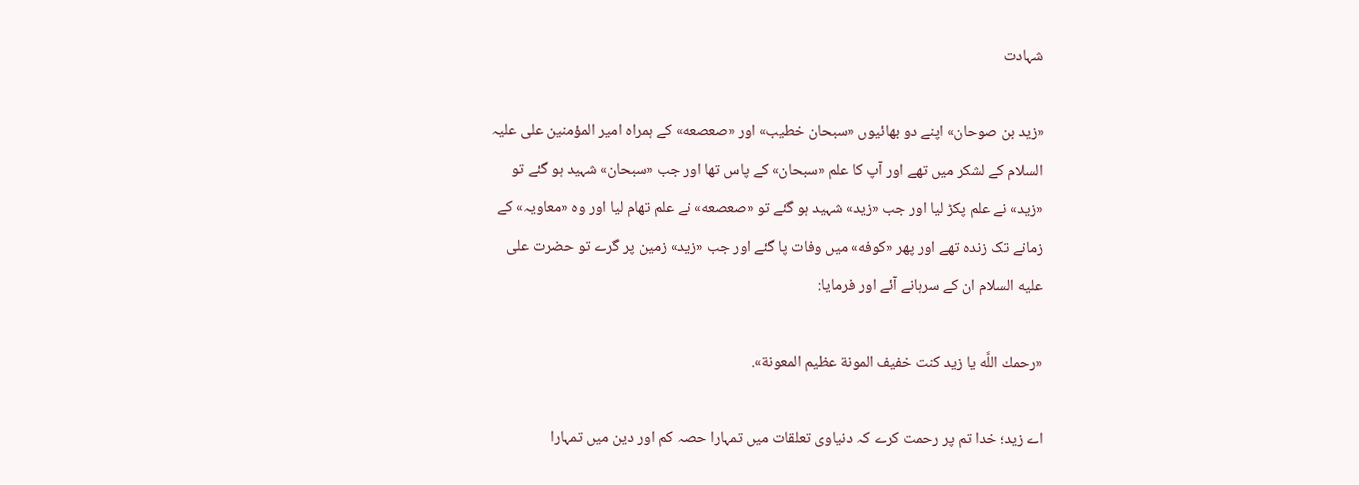شہادت

«زيد بن صوحان» اپنے دو بھائیوں «سبحان خطيب» اور «صعصعه» کے ہمراہ امیر المؤمنین علی علیہ السلام کے لشکر میں تھے اور آپ کا علم «سبحان» کے پاس تھا اور جب «سبحان» شہيد ہو گئے تو «زيد» نے علم پکڑ لیا اور جب «زيد» شہيد ہو گئے تو «صعصعه» نے علم تھام لیا اور وہ «معاويہ» کے زمانے تک زندہ تھے اور پھر «كوفه» میں وفات پا گئے اور جب «زيد» زمین پر گرے تو حضرت على عليه السلام ان کے سرہانے آئے اور فرمایا:

«رحمك اللَّه يا زيد كنت خفيف المونة عظيم المعونة».

اے زيد؛ خدا تم پر رحمت کرے کہ دنیاوی تعلقات میں تمہارا حصہ کم اور دین میں تمہارا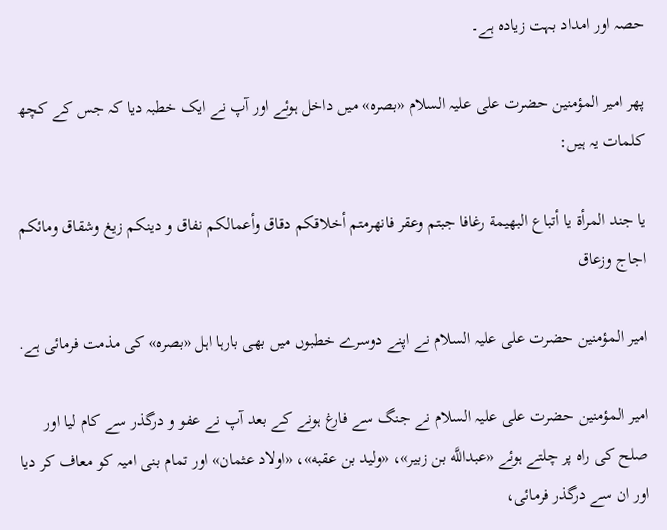حصہ اور امداد بہت زیادہ ہے۔

پھر امیر المؤمنین حضرت علی علیہ السلام «بصره» میں داخل ہوئے اور آپ نے ایک خطبہ دیا کہ جس کے کچھ کلمات یہ ہیں:

يا جند المرأة يا أتباع البهيمة رغافا جبتم وعقر فانهرمتم أخلاقكم دقاق وأعمالكم نفاق و دينكم زيغ وشقاق ومائكم اجاج وزعاق

امیر المؤمنین حضرت علی علیہ السلام نے اپنے دوسرے خطبوں میں بھی بارہا اہل «بصره» کی مذمت فرمائی ہے.

امیر المؤمنین حضرت علی علیہ السلام نے جنگ سے فارغ ہونے کے بعد آپ نے عفو و درگذر سے کام لیا اور صلح کی راہ پر چلتے ہوئے «عبداللَّه بن زبير»، «وليد بن عقبه»، «اولاد عثمان» اور تمام بنی امیہ کو معاف کر دیا اور ان سے درگذر فرمائی،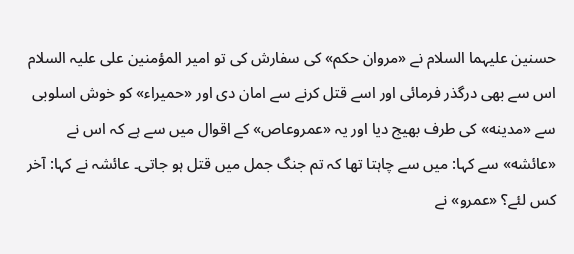حسنین علیہما السلام نے «مروان حكم» کی سفارش کی تو امیر المؤمنین علی علیہ السلام اس سے بھی درگذر فرمائی اور اسے قتل کرنے سے امان دی اور «حميراء» کو خوش اسلوبی سے «مدينه» کی طرف بھیج دیا اور یہ «عمروعاص» کے اقوال میں سے ہے کہ اس نے «عائشه» سے کہا: میں سے چاہتا تھا کہ تم جنگ جمل میں قتل ہو جاتی۔ عائشہ نے کہا: آخر کس لئے؟ «عمرو» نے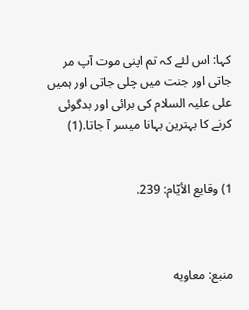کہا: اس لئے کہ تم اپنی موت آپ مر جاتی اور جنت میں چلی جاتی اور ہمیں علی علیہ السلام کی برائی اور بدگوئی کرنے کا بہترین بہانا میسر آ جاتا.(1)


1) وقايع الأيّام: 239.



منبع: معاويه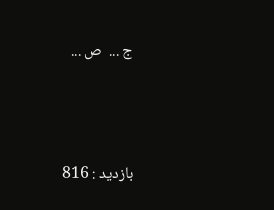ج ...  ص ...





بازدید : 816